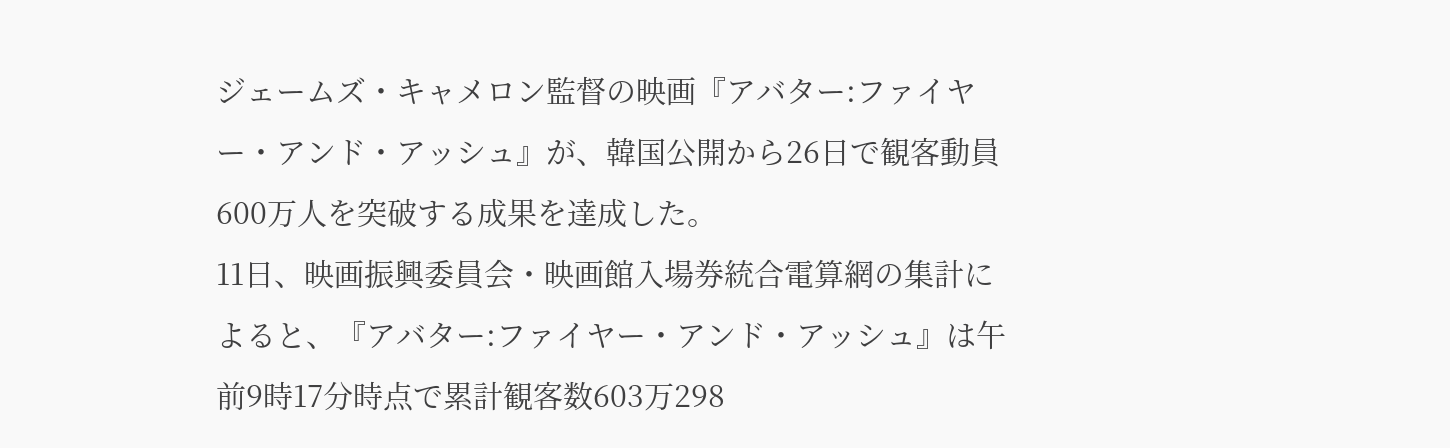ジェームズ・キャメロン監督の映画『アバター:ファイヤー・アンド・アッシュ』が、韓国公開から26日で観客動員600万人を突破する成果を達成した。
11日、映画振興委員会・映画館入場券統合電算網の集計によると、『アバター:ファイヤー・アンド・アッシュ』は午前9時17分時点で累計観客数603万298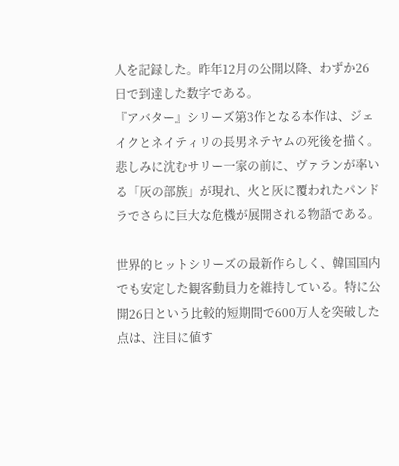人を記録した。昨年12月の公開以降、わずか26日で到達した数字である。
『アバター』シリーズ第3作となる本作は、ジェイクとネイティリの長男ネテヤムの死後を描く。悲しみに沈むサリー一家の前に、ヴァランが率いる「灰の部族」が現れ、火と灰に覆われたパンドラでさらに巨大な危機が展開される物語である。

世界的ヒットシリーズの最新作らしく、韓国国内でも安定した観客動員力を維持している。特に公開26日という比較的短期間で600万人を突破した点は、注目に値す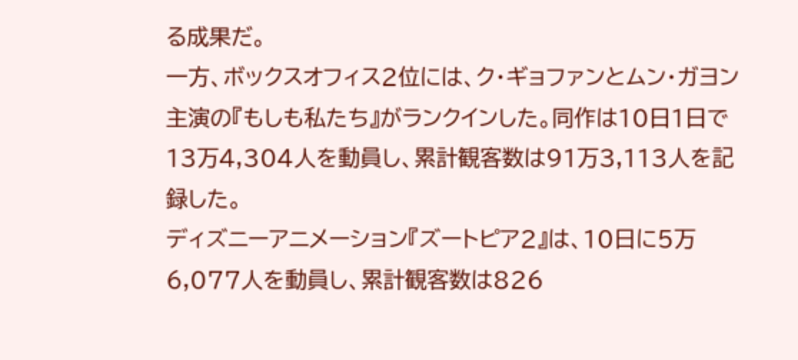る成果だ。
一方、ボックスオフィス2位には、ク・ギョファンとムン・ガヨン主演の『もしも私たち』がランクインした。同作は10日1日で13万4,304人を動員し、累計観客数は91万3,113人を記録した。
ディズニーアニメーション『ズートピア2』は、10日に5万6,077人を動員し、累計観客数は826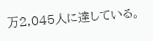万2,045人に達している。